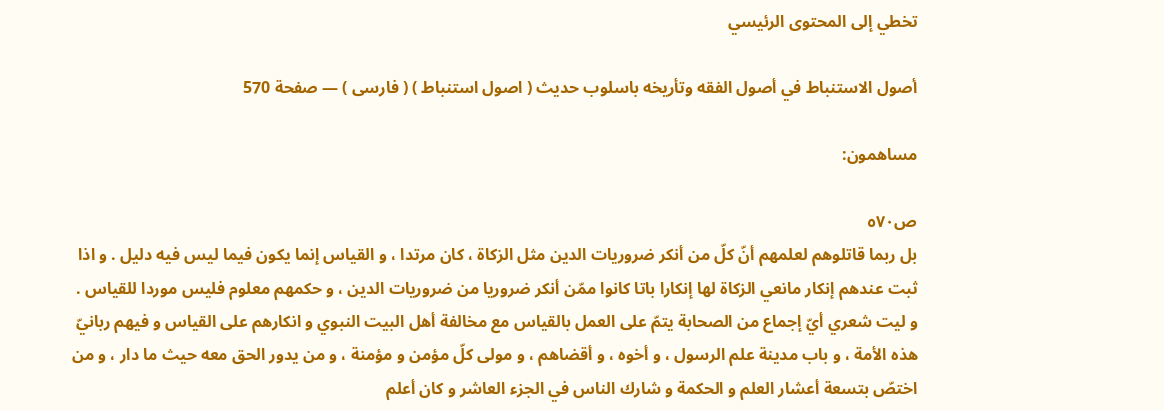تخطي إلى المحتوى الرئيسي

أصول الاستنباط في أصول الفقه وتأريخه باسلوب حديث ( اصول استنباط ) ( فارسى ) — صفحة 570

مساهمون:

ص٥٧٠
بل ربما قاتلوهم لعلمهم أنّ كلّ من أنكر ضروريات الدين مثل الزكاة ، كان مرتدا ، و القياس إنما يكون فيما ليس فيه دليل . و اذا ثبت عندهم إنكار مانعي الزكاة لها إنكارا باتا كانوا ممّن أنكر ضروريا من ضروريات الدين ، و حكمهم معلوم فليس موردا للقياس . و ليت شعري أيّ إجماع من الصحابة يتمّ على العمل بالقياس مع مخالفة أهل البيت النبوي و انكارهم على القياس و فيهم ربانيّ هذه الأمة ، و باب مدينة علم الرسول ، و أخوه ، و أقضاهم ، و مولى كلّ مؤمن و مؤمنة ، و من يدور الحق معه حيث ما دار ، و من اختصّ بتسعة أعشار العلم و الحكمة و شارك الناس في الجزء العاشر و كان أعلم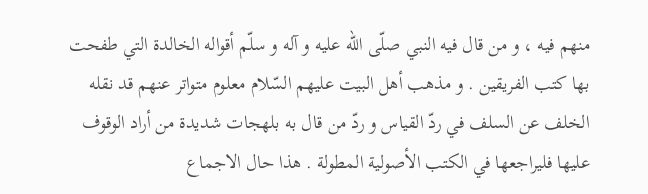منهم فيه ، و من قال فيه النبي صلّى اللّه عليه و آله و سلّم أقواله الخالدة التي طفحت بها كتب الفريقين . و مذهب أهل البيت عليهم السّلام معلوم متواتر عنهم قد نقله الخلف عن السلف في ردّ القياس و ردّ من قال به بلهجات شديدة من أراد الوقوف عليها فليراجعها في الكتب الأصولية المطولة . هذا حال الاجماع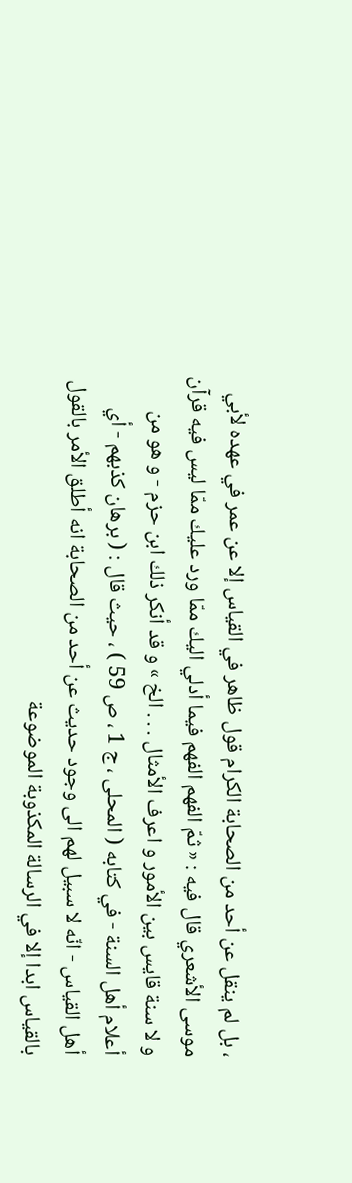، بل لم ينقل عن أحد من الصحابة الكرام قول ظاهر في القياس إلا عن عمر في عهده لأبي موسى الأشعري قال فيه : « ثمّ الفهم الفهم فيما أدلي اليك ممّا ورد عليك ممّا ليس فيه قرآن و لا سنة قايس بين الأمور و اعرف الأمثال . . . الخ » و قد أنكر ذلك ابن حزم - و هو من أعلام أهل السنة - في كتابه ( المحلى ، ج 1 ، ص 59 ) ، حيث قال : ( برهان كذبهم - أي أهل القياس - انّه لا سبيل لهم الى وجود حديث عن أحد من الصحابة انه أطلق الأمر بالقول بالقياس ابدا إلا في الرسالة المكذوبة الموضوعة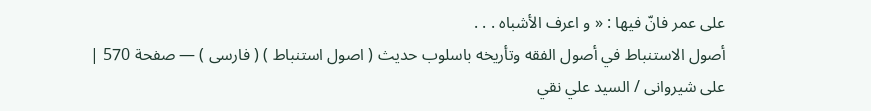على عمر فانّ فيها : « و اعرف الأشباه . . .
أصول الاستنباط في أصول الفقه وتأريخه باسلوب حديث ( اصول استنباط ) ( فارسى ) — صفحة 570 | على شيروانى / السيد علي نقي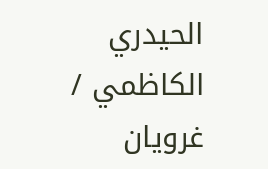الحيدري الكاظمي / غرويان